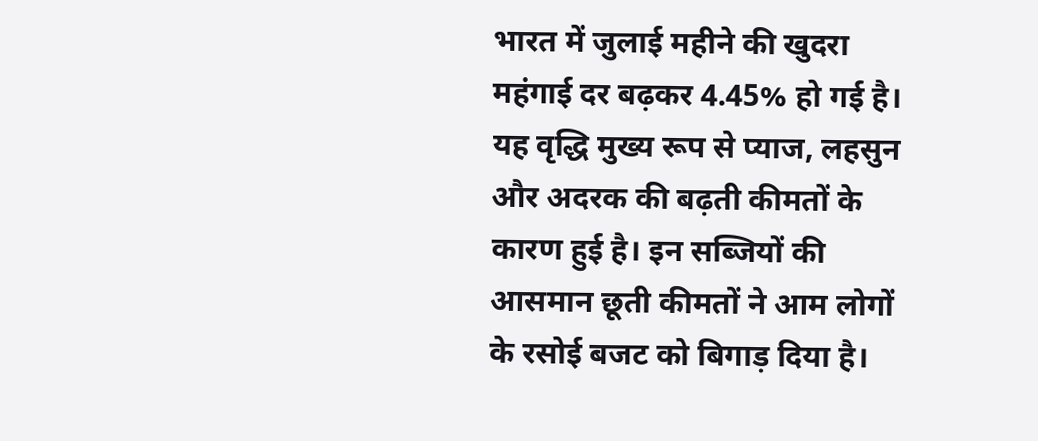भारत में जुलाई महीने की खुदरा महंगाई दर बढ़कर 4.45% हो गई है। यह वृद्धि मुख्य रूप से प्याज, लहसुन और अदरक की बढ़ती कीमतों के कारण हुई है। इन सब्जियों की आसमान छूती कीमतों ने आम लोगों के रसोई बजट को बिगाड़ दिया है।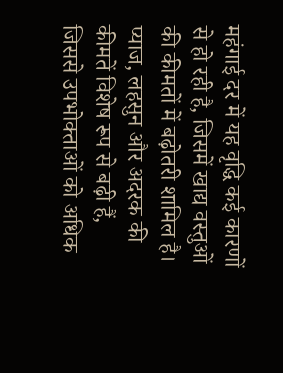महंगाई दर में यह वृद्धि कई कारणों से हो रही है, जिसमें खाद्य वस्तुओं की कीमतों में बढ़ोतरी शामिल है। प्याज, लहसुन और अदरक की कीमतें विशेष रूप से बढ़ी हैं, जिससे उपभोक्ताओं को अधिक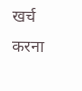खर्च करना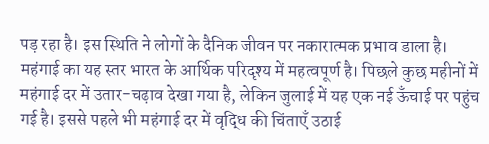पड़ रहा है। इस स्थिति ने लोगों के दैनिक जीवन पर नकारात्मक प्रभाव डाला है।
महंगाई का यह स्तर भारत के आर्थिक परिदृश्य में महत्वपूर्ण है। पिछले कुछ महीनों में महंगाई दर में उतार-चढ़ाव देखा गया है, लेकिन जुलाई में यह एक नई ऊँचाई पर पहुंच गई है। इससे पहले भी महंगाई दर में वृद्धि की चिंताएँ उठाई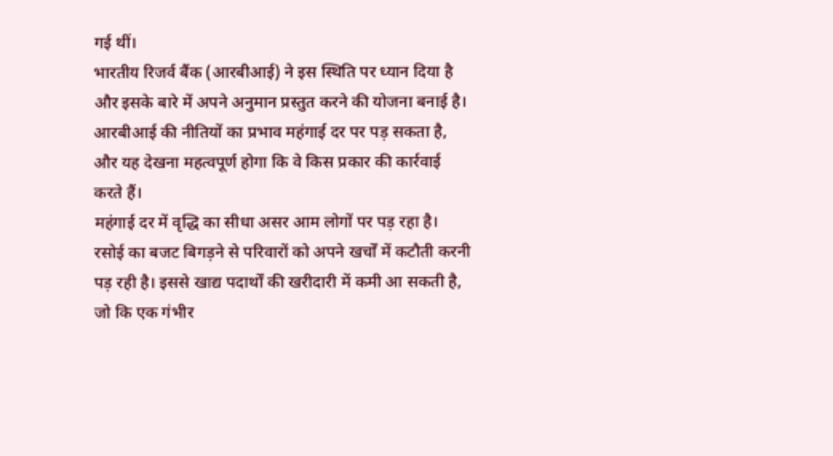गई थीं।
भारतीय रिजर्व बैंक (आरबीआई) ने इस स्थिति पर ध्यान दिया है और इसके बारे में अपने अनुमान प्रस्तुत करने की योजना बनाई है। आरबीआई की नीतियों का प्रभाव महंगाई दर पर पड़ सकता है, और यह देखना महत्वपूर्ण होगा कि वे किस प्रकार की कार्रवाई करते हैं।
महंगाई दर में वृद्धि का सीधा असर आम लोगों पर पड़ रहा है। रसोई का बजट बिगड़ने से परिवारों को अपने खर्चों में कटौती करनी पड़ रही है। इससे खाद्य पदार्थों की खरीदारी में कमी आ सकती है, जो कि एक गंभीर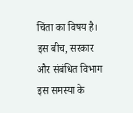चिंता का विषय है।
इस बीच, सरकार और संबंधित विभाग इस समस्या के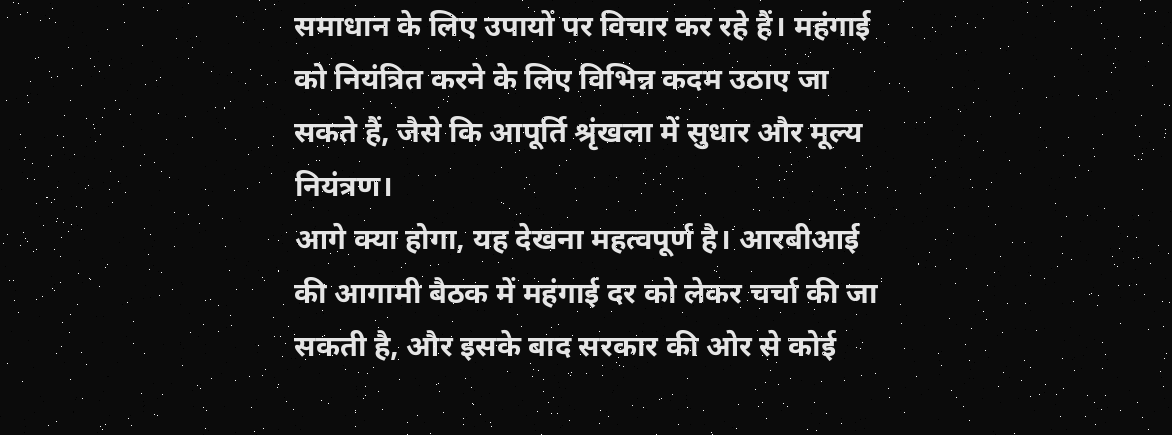समाधान के लिए उपायों पर विचार कर रहे हैं। महंगाई को नियंत्रित करने के लिए विभिन्न कदम उठाए जा सकते हैं, जैसे कि आपूर्ति श्रृंखला में सुधार और मूल्य नियंत्रण।
आगे क्या होगा, यह देखना महत्वपूर्ण है। आरबीआई की आगामी बैठक में महंगाई दर को लेकर चर्चा की जा सकती है, और इसके बाद सरकार की ओर से कोई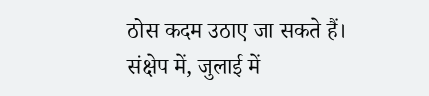ठोस कदम उठाए जा सकते हैं।
संक्षेप में, जुलाई में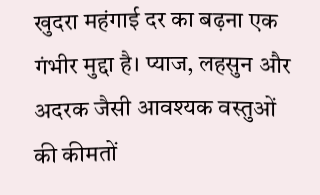खुदरा महंगाई दर का बढ़ना एक गंभीर मुद्दा है। प्याज, लहसुन और अदरक जैसी आवश्यक वस्तुओं की कीमतों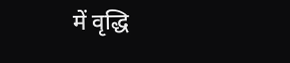में वृद्धि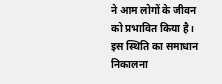ने आम लोगों के जीवन को प्रभावित किया है। इस स्थिति का समाधान निकालना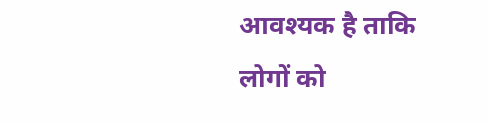आवश्यक है ताकि लोगों को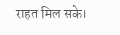राहत मिल सके।